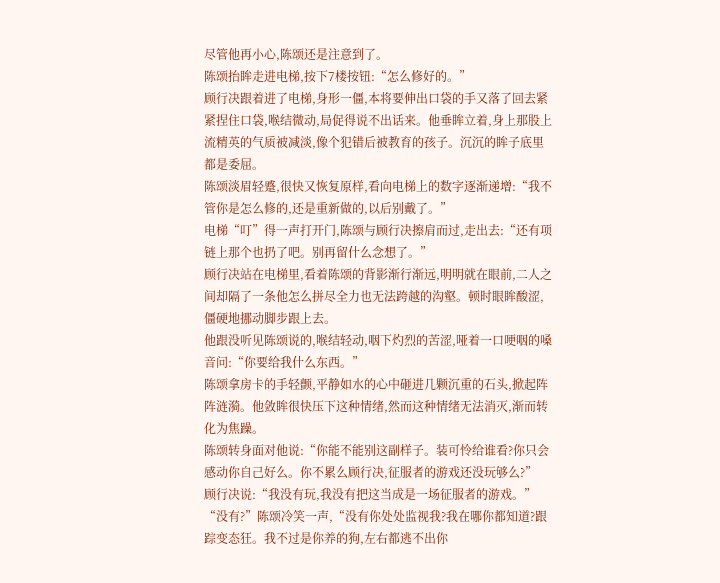尽管他再小心,陈颂还是注意到了。
陈颂抬眸走进电梯,按下7楼按钮:“怎么修好的。”
顾行决跟着进了电梯,身形一僵,本将要伸出口袋的手又落了回去紧紧捏住口袋,喉结微动,局促得说不出话来。他垂眸立着,身上那股上流精英的气质被减淡,像个犯错后被教育的孩子。沉沉的眸子底里都是委屈。
陈颂淡眉轻蹙,很快又恢复原样,看向电梯上的数字逐渐递增:“我不管你是怎么修的,还是重新做的,以后别戴了。”
电梯“叮”得一声打开门,陈颂与顾行决擦肩而过,走出去:“还有项链上那个也扔了吧。别再留什么念想了。”
顾行决站在电梯里,看着陈颂的背影渐行渐远,明明就在眼前,二人之间却隔了一条他怎么拼尽全力也无法跨越的沟壑。顿时眼眸酸涩,僵硬地挪动脚步跟上去。
他跟没听见陈颂说的,喉结轻动,咽下灼烈的苦涩,哑着一口哽咽的嗓音问:“你要给我什么东西。”
陈颂拿房卡的手轻颤,平静如水的心中砸进几颗沉重的石头,掀起阵阵涟漪。他敛眸很快压下这种情绪,然而这种情绪无法消灭,渐而转化为焦躁。
陈颂转身面对他说:“你能不能别这副样子。装可怜给谁看?你只会感动你自己好么。你不累么顾行决,征服者的游戏还没玩够么?”
顾行决说:“我没有玩,我没有把这当成是一场征服者的游戏。”
“没有?”陈颂冷笑一声,“没有你处处监视我?我在哪你都知道?跟踪变态狂。我不过是你养的狗,左右都逃不出你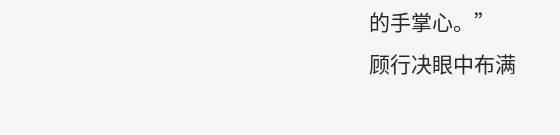的手掌心。”
顾行决眼中布满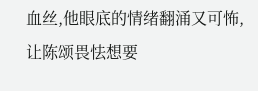血丝,他眼底的情绪翻涌又可怖,让陈颂畏怯想要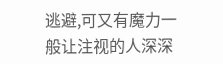逃避,可又有魔力一般让注视的人深深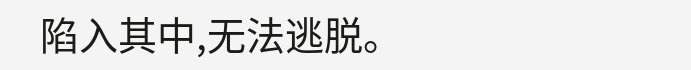陷入其中,无法逃脱。